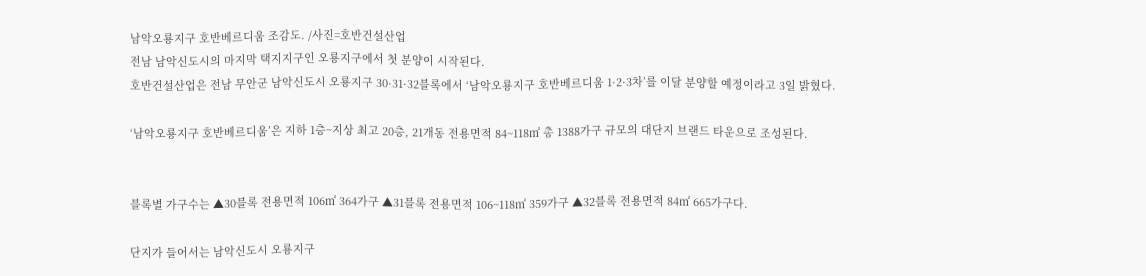남악오룡지구 호반베르디움 조감도. /사진=호반건설산업
전남 남악신도시의 마지막 택지지구인 오룡지구에서 첫 분양이 시작된다.
호반건설산업은 전남 무안군 남악신도시 오룡지구 30·31·32블록에서 ‘남악오룡지구 호반베르디움 1·2·3차’를 이달 분양할 예정이라고 3일 밝혔다.

‘남악오룡지구 호반베르디움’은 지하 1층~지상 최고 20층, 21개동 전용면적 84~118㎡ 총 1388가구 규모의 대단지 브랜드 타운으로 조성된다.


블록별 가구수는 ▲30블록 전용면적 106㎡ 364가구 ▲31블록 전용면적 106~118㎡ 359가구 ▲32블록 전용면적 84㎡ 665가구다.

단지가 들어서는 남악신도시 오룡지구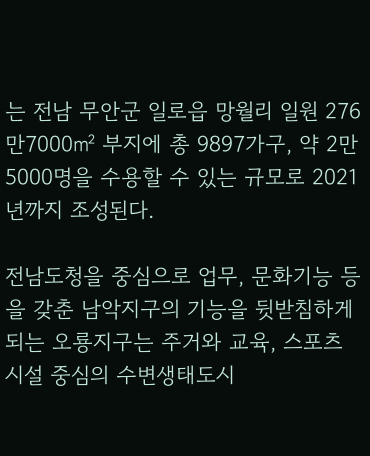는 전남 무안군 일로읍 망월리 일원 276만7000㎡ 부지에 총 9897가구, 약 2만5000명을 수용할 수 있는 규모로 2021년까지 조성된다.

전남도청을 중심으로 업무, 문화기능 등을 갖춘 남악지구의 기능을 뒷받침하게 되는 오룡지구는 주거와 교육, 스포츠 시설 중심의 수변생태도시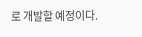로 개발할 예정이다.